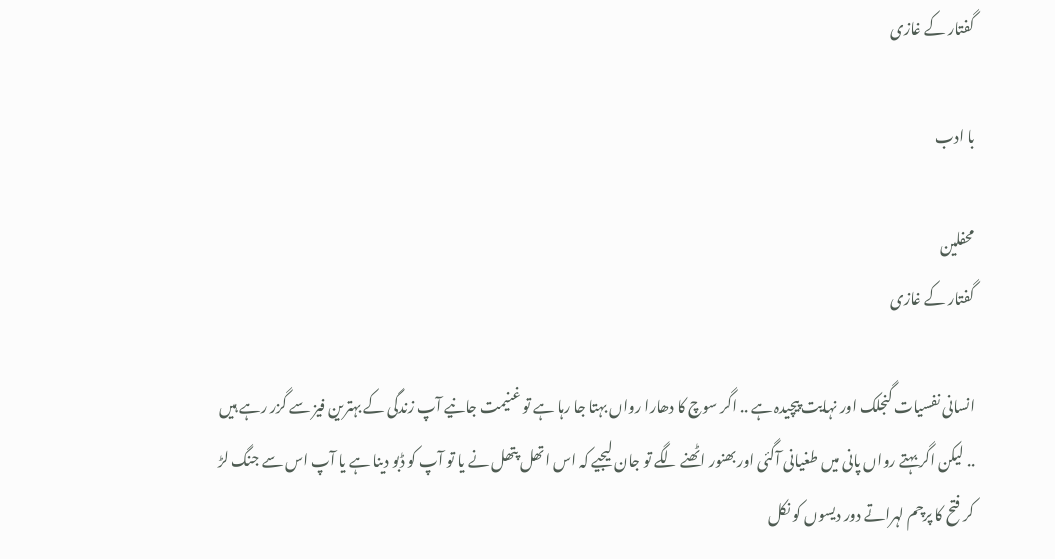گفتار کے غازی

با ادب

محفلین
گفتار کے غازی

انسانی نفسیات گنجلک اور نہایت پیچیدہ ہے .. اگر سوچ کا دھارا رواں بہتا جا رہا ہے تو غنیمت جانیے آپ زندگی کے بہترین فیز سے گزر رہے ہیں .. لیکن اگر بہتے رواں پانی میں طغیانی آگئی اور بھنور اٹھنے لگے تو جان لیجیے کہ اس اتھل پتھل نے یا تو آپ کو ڈبو دینا ہے یا آپ اس سے جنگ لڑ کر فتح کا پرچم لہراتے دور دیسوں کو نکل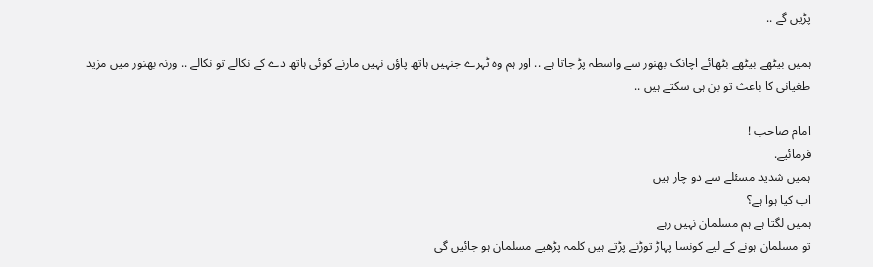پڑیں گے ..

ہمیں بیٹھے بیٹھے بٹھائے اچانک بھنور سے واسطہ پڑ جاتا ہے .. اور ہم وہ ٹہرے جنہیں ہاتھ پاؤں نہیں مارنے کوئی ہاتھ دے کے نکالے تو نکالے .. ورنہ بھنور میں مزید طغیانی کا باعث تو بن ہی سکتے ہیں ..

امام صاحب !
فرمائیے.
ہمیں شدید مسئلے سے دو چار ہیں
اب کیا ہوا ہے؟
ہمیں لگتا ہے ہم مسلمان نہیں رہے
تو مسلمان ہونے کے لیے کونسا پہاڑ توڑنے پڑتے ہیں کلمہ پڑھیے مسلمان ہو جائیں گی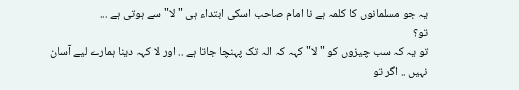یہ جو مسلمانوں کا کلمہ ہے نا امام صاحب اسکی ابتداء ہی " لا" سے ہوتی ہے ...
تو؟
تو یہ کہ سب چیزوں کو " لا" کہہ کہ الہ تک پہنچا جاتا ہے .. اور لا کہہ دینا ہمارے لیے آسان نہیں .. اگر تو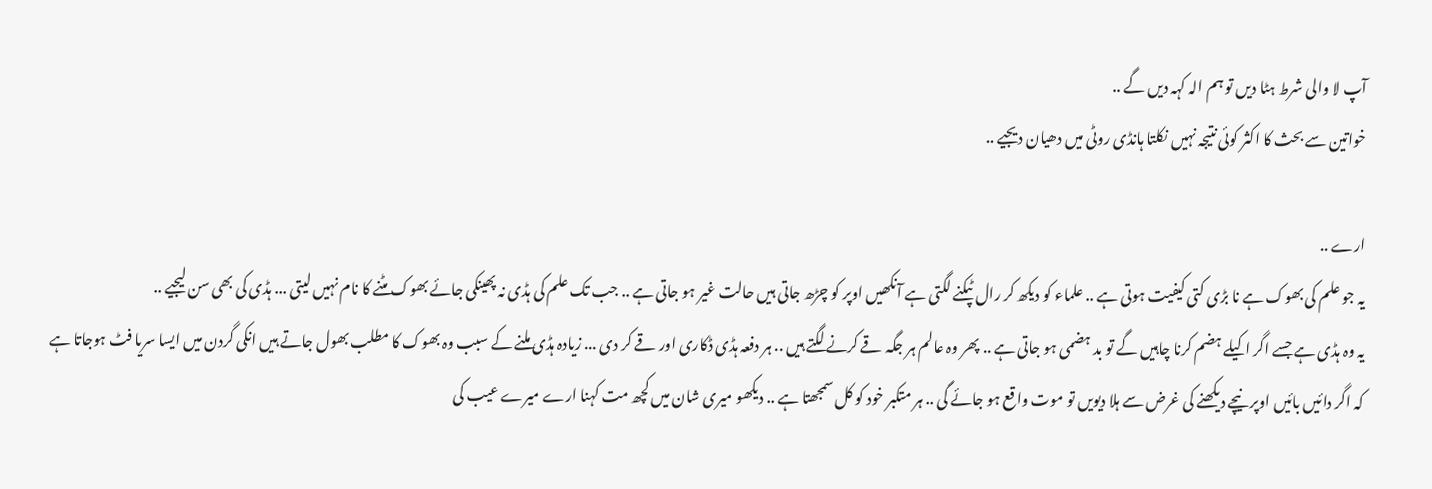آپ لا والی شرط ہٹا دیں تو ہم الہ کہہ دیں گے ..
خواتین سے بحث کا اکثر کوئی نتیجہ نہیں نکلتا ہانڈی روٹی میں دھیان دیجیے ..

ارے ..
یہ جو علم کی بھوک ہے نا بڑی کتی کیفیت ہوتی ہے .. علماء کو دیکھ کر رال ٹپکنے لگتی ہے آنکھیں اوپر کو چڑھ جاتی ہیں حالت غیر ہو جاتی ہے .. جب تک علم کی ہڈی نہ پھینکی جائے بھوک مٹنے کا نام نہیں لیتی ... ہڈی کی بھی سن لیجیے ..
یہ وہ ہڈی ہے جسے اگر اکیلے ہضم کرنا چاہیں گے تو بد ہضمی ہو جاتی ہے .. پھر وہ عالم ہر جگہ قے کرنے لگتے ہیں .. ہر دفعہ ہڈی ڈکاری اور قے کر دی ... زیادہ ہڈی ملنے کے سبب وہ بھوک کا مطلب بھول جاتے ہیں انکی گردن میں ایسا سریا فٹ ہوجاتا ہے کہ اگر دائیں بائیں اوپر نیچے دیکھنے کی غرض سے ہلا دیویں تو موت واقع ہو جائے گی .. ہر متکبر خود کو کل سمجھتا ہے .. دیکھو میری شان میں کچھ مت کہنا ارے میرے عیب کی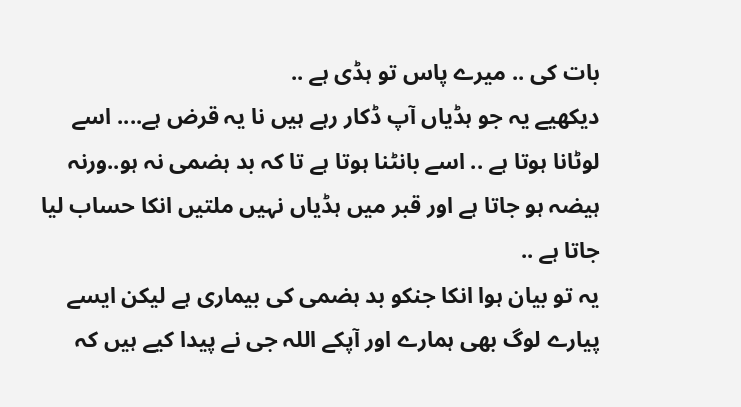بات کی .. میرے پاس تو ہڈی ہے ..
دیکھیے یہ جو ہڈیاں آپ ڈکار رہے ہیں نا یہ قرض ہے.... اسے لوٹانا ہوتا ہے .. اسے بانٹنا ہوتا ہے تا کہ بد ہضمی نہ ہو..ورنہ ہیضہ ہو جاتا ہے اور قبر میں ہڈیاں نہیں ملتیں انکا حساب لیا جاتا ہے ..
یہ تو بیان ہوا انکا جنکو بد ہضمی کی بیماری ہے لیکن ایسے پیارے لوگ بھی ہمارے اور آپکے اللہ جی نے پیدا کیے ہیں کہ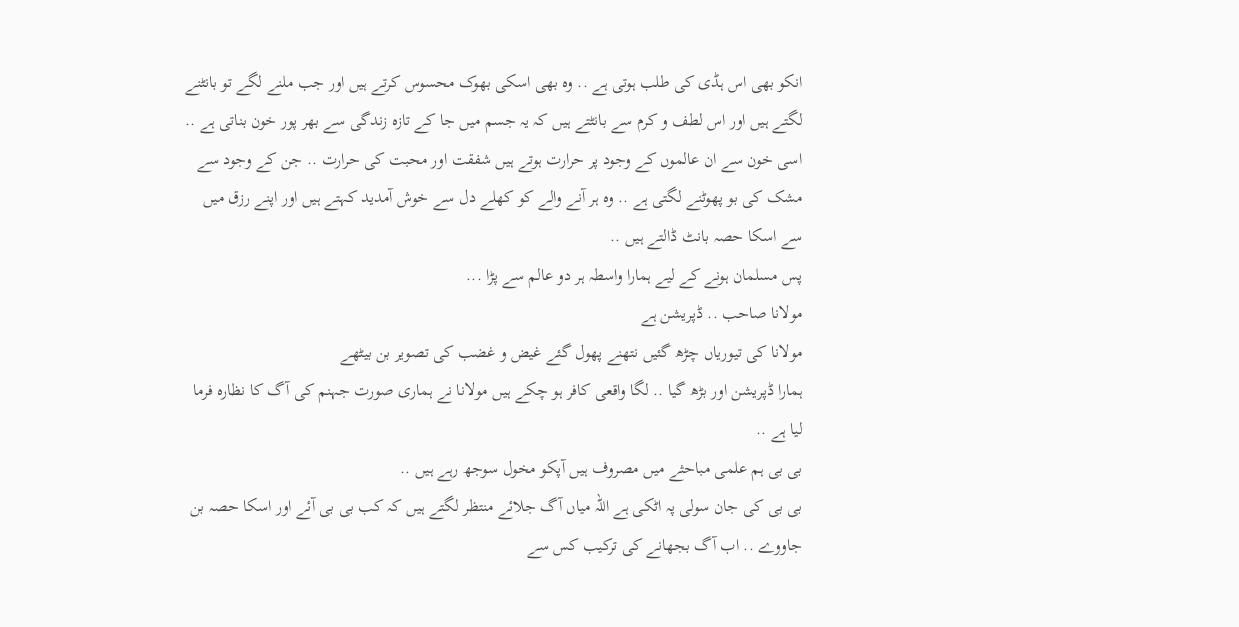انکو بھی اس ہڈی کی طلب ہوتی ہے .. وہ بھی اسکی بھوک محسوس کرتے ہیں اور جب ملنے لگے تو بانٹنے لگتے ہیں اور اس لطف و کرم سے بانٹتے ہیں کہ یہ جسم میں جا کے تازہ زندگی سے بھر پور خون بناتی ہے .. اسی خون سے ان عالموں کے وجود پر حرارت ہوتے ہیں شفقت اور محبت کی حرارت .. جن کے وجود سے مشک کی بو پھوٹنے لگتی ہے .. وہ ہر آنے والے کو کھلے دل سے خوش آمدید کہتے ہیں اور اپنے رزق میں سے اسکا حصہ بانٹ ڈالتے ہیں ..
پس مسلمان ہونے کے لیے ہمارا واسطہ ہر دو عالم سے پڑا ...
مولانا صاحب .. ڈپریشن ہے
مولانا کی تیوریاں چڑھ گئیں نتھنے پھول گئے غیض و غضب کی تصویر بن بیٹھے
ہمارا ڈپریشن اور بڑھ گیا .. لگا واقعی کافر ہو چکے ہیں مولانا نے ہماری صورت جہنم کی آگ کا نظارہ فرما لیا ہے ..
بی بی ہم علمی مباحثے میں مصروف ہیں آپکو مخول سوجھ رہے ہیں ..
بی بی کی جان سولی پہ اٹکی ہے اللہ میاں آگ جلائے منتظر لگتے ہیں کہ کب بی بی آئے اور اسکا حصہ بن جاووے .. اب آگ بجھانے کی ترکیب کس سے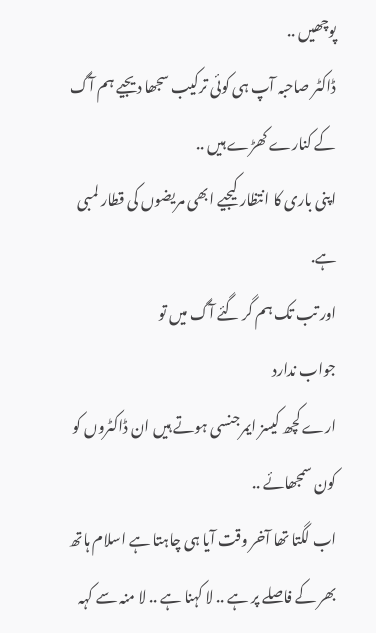پوچھیں ..
ڈاکٹر صاحبہ آپ ہی کوئی ترکیب سجھا دیجیے ہم آگ کے کنارے کھڑے ہیں ..
اپنی باری کا انتظار کیجیے ابھی مریضوں کی قطار لمبی ہے.
اور تب تک ہم گر گئے آگ میں تو
جواب ندارد
ارے کچھ کیسز ایمرجنسی ہوتے ہیں ان ڈاکٹروں کو کون سمجھائے ..
اب لگتا تھا آخر وقت آیا ہی چاہتا ہے اسلام ہاتھ بھر کے فاصلے پر ہے .. لا کہنا ہے .. لا منہ سے کہہ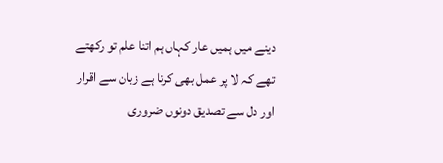دینے میں ہمیں عار کہاں ہم اتنا علم تو رکھتے تھے کہ لا پر عمل بھی کرنا ہے زبان سے اقرار اور دل سے تصدیق دونوں ضروری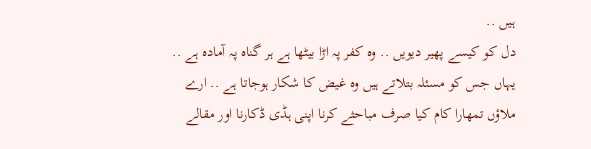ہیں ..
دل کو کیسے پھیر دیویں .. وہ کفر پہ اڑا بیٹھا ہے ہر گناہ پہ آمادہ ہے ..
یہاں جس کو مسئلہ بتلاتے ہیں وہ غیض کا شکار ہوجاتا ہے .. ارے ملاؤں تمھارا کام کیا صرف مباحثے کرنا اپنی ہڈی ڈکارنا اور مقالے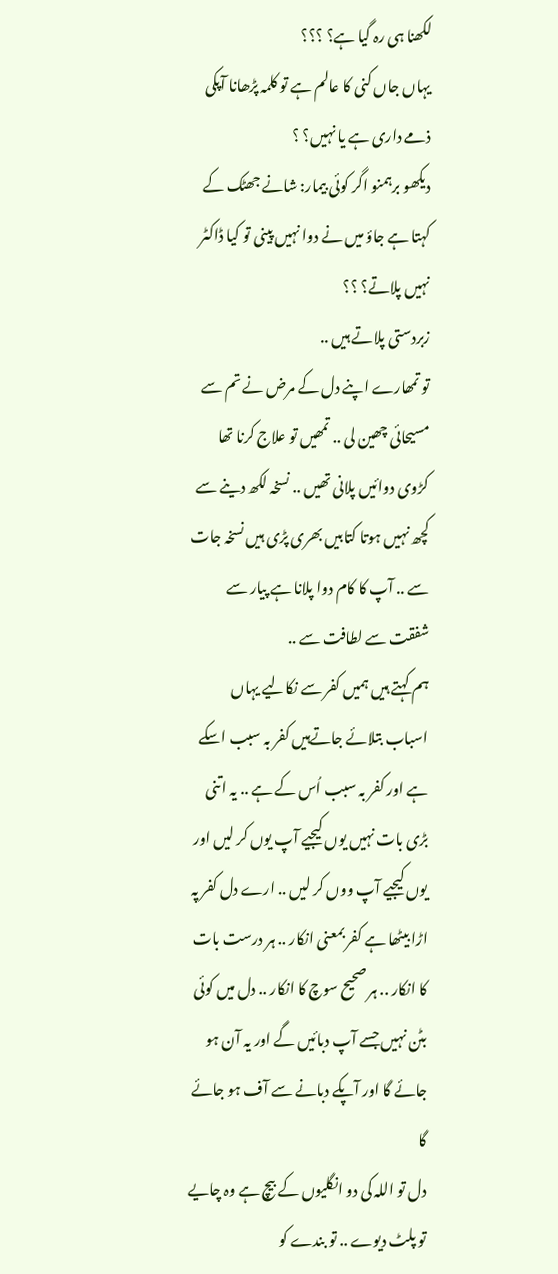لکھنا ہی رہ گیا ہے؟ ؟؟؟
یہاں جاں کنی کا عالم ہے تو کلمہ پڑھانا آپکی ذمے داری ہے یا نہیں؟ ؟
دیکھو برہمنو اگر کوئی بیمار: شانے جھٹک کے کہتا ہے جاؤ میں نے دوا نہیں پینی تو کیا ڈاکٹر نہیں پلاتے؟ ؟؟
زبردستی پلاتے ہیں ..
تو تمھارے اپنے دل کے مرض نے تم سے مسیحائی چھین لی .. تمھیں تو علاج کرنا تھا کڑوی دوائیں پلانی تھیں .. نسخہ لکھ دینے سے کچھ نہیں ہوتا کتابیں بھری پڑی ہیں نسخہ جات سے .. آپ کا کام دوا پلانا ہے پیار سے شفقت سے لطافت سے ..
ہم کہتے ہیں ہمیں کفر سے نکالیے یہاں اسباب بتلائے جاتےہیں کفر بہ سبب اسکے ہے اور کفر بہ سبب اُس کے ہے .. یہ اتنی بڑی بات نہیں یوں کیجیے آپ یوں کر لیں اور یوں کیجیے آپ ووں کر لیں .. ارے دل کفر پہ اڑا بیٹھا ہے کفر بمعنی انکار .. ہر درست بات کا انکار .. ہر صحیح سوچ کا انکار .. دل میں کوئی بٹن نہیں جسے آپ دبائیں گے اور یہ آن ہو جائے گا اور آپکے دبانے سے آف ہو جائے گا
دل تو اللہ کی دو انگلیوں کے بیچ ہے وہ چایے تو پلٹ دیوے .. تو بندے کو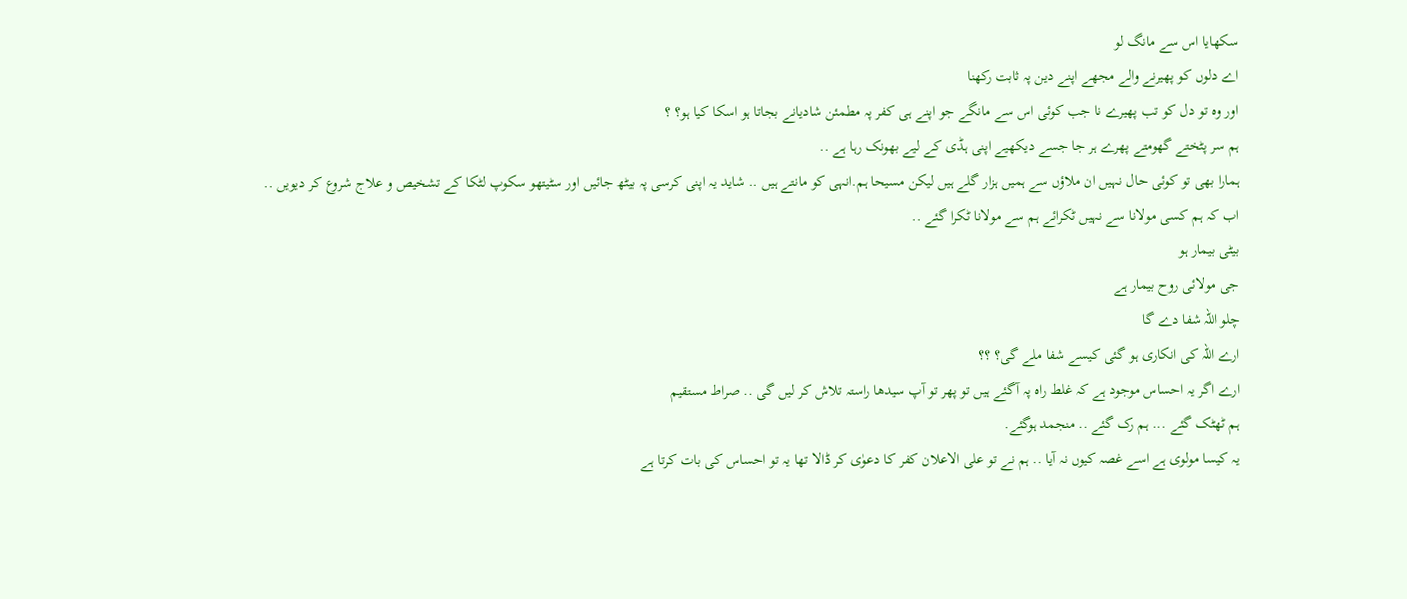سکھایا اس سے مانگ لو
اے دلوں کو پھیرنے والے مجھے اپنے دین پہ ثابت رکھنا
اور وہ تو دل کو تب پھیرے نا جب کوئی اس سے مانگے جو اپنے ہی کفر پہ مطمئن شادیانے بجاتا ہو اسکا کیا ہو؟ ؟
ہم سر پٹختے گھومتے پھرے ہر جا جسے دیکھیے اپنی ہڈی کے لیے بھونک رہا ہے ..
ہمارا بھی تو کوئی حال نہیں ان ملاؤں سے ہمیں ہزار گلے ہیں لیکن مسیحا ہم.انہی کو مانتے ہیں .. شاید یہ اپنی کرسی پہ بیٹھ جائیں اور سٹیتھو سکوپ لٹکا کے تشخیص و علاج شروع کر دیویں ..
اب کہ ہم کسی مولانا سے نہیں ٹکرائے ہم سے مولانا ٹکرا گئے ..
بیٹی بیمار ہو
جی مولائی روح بیمار ہے
چلو اللہ شفا دے گا
ارے اللہ کی انکاری ہو گئی کیسے شفا ملے گی؟ ؟؟
ارے اگر یہ احساس موجود ہے کہ غلط راہ پہ آگئے ہیں تو پھر تو آپ سیدھا راستہ تلاش کر لیں گی .. صراط مستقیم
ہم ٹھٹک گئے ... ہم رک گئے .. منجمد ہوگئے.
یہ کیسا مولوی ہے اسے غصہ کیوں نہ آیا .. ہم نے تو علی الاعلان کفر کا دعوٰی کر ڈالا تھا یہ تو احساس کی بات کرتا ہے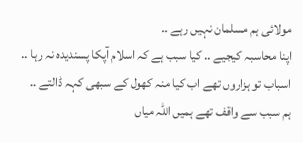مولائی ہم مسلمان نہیں رہے ..
اپنا محاسبہ کیجیے .. کیا سبب ہے کہ اسلام آپکا پسندیدہ نہ رہا ..
اسباب تو ہزاروں تھے اب کیا منہ کھول کے سبھی کہہ ڈالتے ..
ہم سبب سے واقف تھے ہمیں اللہ میاں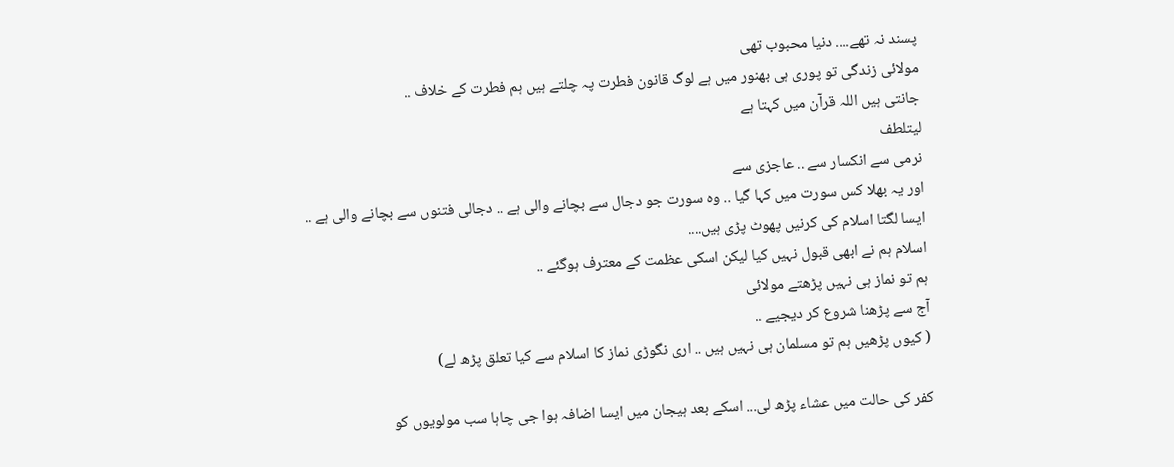پسند نہ تھے.... دنیا محبوب تھی
مولائی زندگی تو پوری ہی بھنور میں ہے لوگ قانون فطرت پہ چلتے ہیں ہم فطرت کے خلاف ..
جانتی ہیں اللہ قرآن میں کہتا ہے
لیتلطف
نرمی سے انکسار سے .. عاجزی سے
اور یہ بھلا کس سورت میں کہا گیا .. وہ سورت جو دجال سے بچانے والی ہے .. دجالی فتنوں سے بچانے والی ہے ..
ایسا لگتا اسلام کی کرنیں پھوٹ پڑی ہیں....
اسلام ہم نے ابھی قبول نہیں کیا لیکن اسکی عظمت کے معترف ہوگئے ..
ہم تو نماز ہی نہیں پڑھتے مولائی
آج سے پڑھنا شروع کر دیجیے ..
( کیوں پڑھیں ہم تو مسلمان ہی نہیں ہیں .. اری نگوڑی نماز کا اسلام سے کیا تعلق پڑھ لے)

کفر کی حالت میں عشاء پڑھ لی... اسکے بعد ہیجان میں ایسا اضافہ ہوا جی چاہا سب مولویوں کو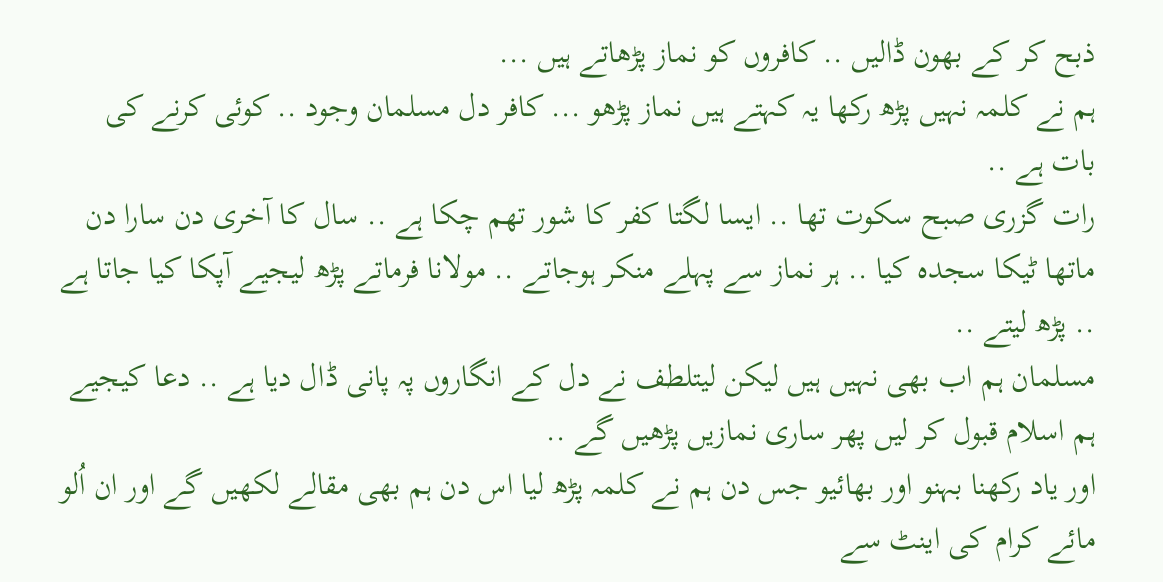ذبح کر کے بھون ڈالیں .. کافروں کو نماز پڑھاتے ہیں ...
ہم نے کلمہ نہیں پڑھ رکھا یہ کہتے ہیں نماز پڑھو ... کافر دل مسلمان وجود .. کوئی کرنے کی بات ہے ..
رات گزری صبح سکوت تھا .. ایسا لگتا کفر کا شور تھم چکا ہے .. سال کا آخری دن سارا دن ماتھا ٹیکا سجدہ کیا .. ہر نماز سے پہلے منکر ہوجاتے .. مولانا فرماتے پڑھ لیجیے آپکا کیا جاتا ہے .. پڑھ لیتے ..
مسلمان ہم اب بھی نہیں ہیں لیکن لیتلطف نے دل کے انگاروں پہ پانی ڈال دیا ہے .. دعا کیجیے ہم اسلام قبول کر لیں پھر ساری نمازیں پڑھیں گے ..
اور یاد رکھنا بہنو اور بھائیو جس دن ہم نے کلمہ پڑھ لیا اس دن ہم بھی مقالے لکھیں گے اور ان اُلو مائے کرام کی اینٹ سے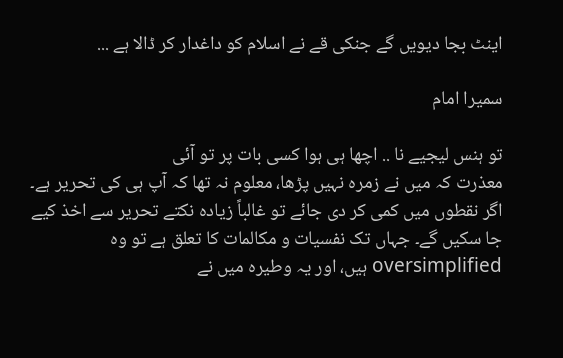اینٹ بجا دیویں گے جنکی قے نے اسلام کو داغدار کر ڈالا ہے ...

سمیرا امام

تو ہنس لیجیے نا .. اچھا ہی ہوا کسی بات پر تو آئی
معذرت کہ میں نے زمرہ نہیں پڑھا، معلوم نہ تھا کہ آپ ہی کی تحریر ہے۔ اگر نقطوں میں کمی کر دی جائے تو غالباً زیادہ نکتے تحریر سے اخذ کیے جا سکیں گے۔ جہاں تک نفسیات و مکالمات کا تعلق ہے تو وہ oversimplified ہیں، اور یہ وطیرہ میں نے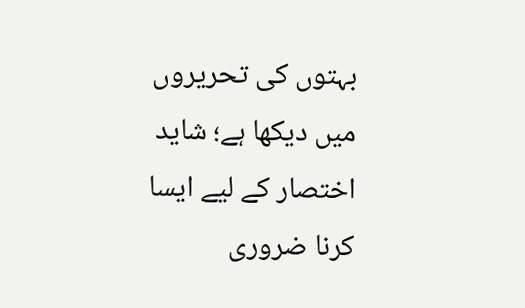بہتوں کی تحریروں میں دیکھا ہے؛ شاید اختصار کے لیے ایسا کرنا ضروری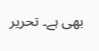بھی ہے۔ تحریر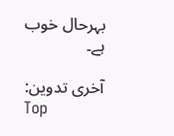بہرحال خوب ہے۔

آخری تدوین:
Top